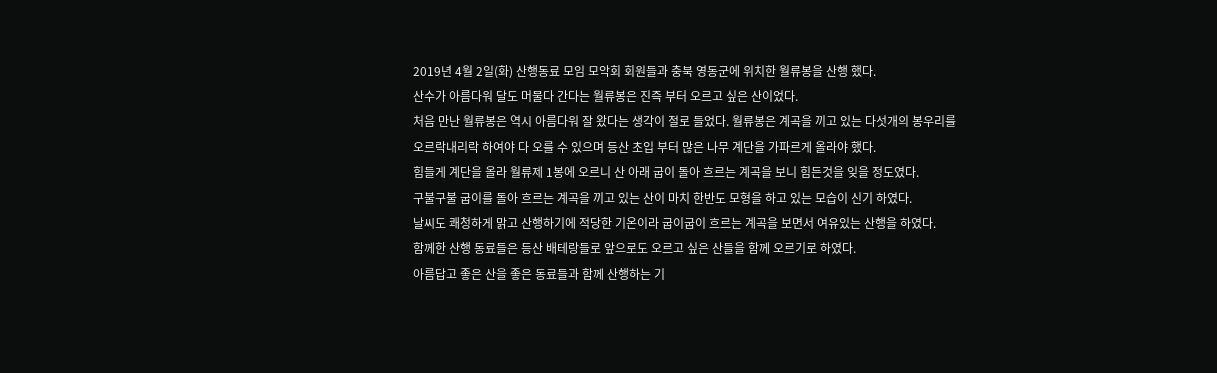2019년 4월 2일(화) 산행동료 모임 모악회 회원들과 충북 영동군에 위치한 월류봉을 산행 했다.
산수가 아름다워 달도 머물다 간다는 월류봉은 진즉 부터 오르고 싶은 산이었다.
처음 만난 월류봉은 역시 아름다워 잘 왔다는 생각이 절로 들었다. 월류봉은 계곡을 끼고 있는 다섯개의 봉우리를
오르락내리락 하여야 다 오를 수 있으며 등산 초입 부터 많은 나무 계단을 가파르게 올라야 했다.
힘들게 계단을 올라 월류제 1봉에 오르니 산 아래 굽이 돌아 흐르는 계곡을 보니 힘든것을 잊을 정도였다.
구불구불 굽이를 돌아 흐르는 계곡을 끼고 있는 산이 마치 한반도 모형을 하고 있는 모습이 신기 하였다.
날씨도 쾌청하게 맑고 산행하기에 적당한 기온이라 굽이굽이 흐르는 계곡을 보면서 여유있는 산행을 하였다.
함께한 산행 동료들은 등산 배테랑들로 앞으로도 오르고 싶은 산들을 함께 오르기로 하였다.
아름답고 좋은 산을 좋은 동료들과 함께 산행하는 기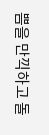쁨을 만끽하고 돌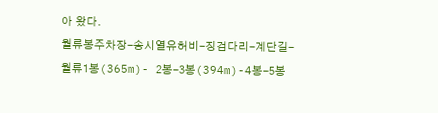아 왔다.
월류봉주차장-송시열유허비-징검다리-계단길-월류1봉(365m)- 2봉-3봉(394m)-4봉-5봉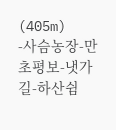(405m)
-사슴농장-만초평보-냇가길-하산쉼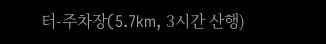터-주차장(5.7km, 3시간 산행)